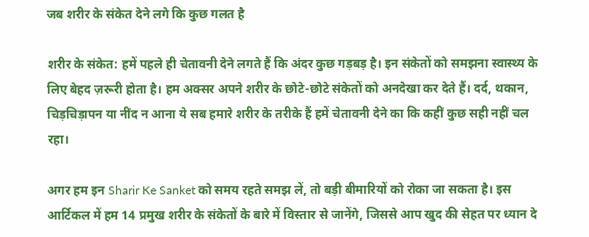जब शरीर के संकेत देने लगे कि कुछ गलत है

शरीर के संकेत: हमें पहले ही चेतावनी देने लगते हैं कि अंदर कुछ गड़बड़ है। इन संकेतों को समझना स्वास्थ्य के लिए बेहद ज़रूरी होता है। हम अक्सर अपने शरीर के छोटे-छोटे संकेतों को अनदेखा कर देते हैं। दर्द, थकान, चिड़चिड़ापन या नींद न आना ये सब हमारे शरीर के तरीके हैं हमें चेतावनी देने का कि कहीं कुछ सही नहीं चल रहा।

अगर हम इन Sharir Ke Sanket को समय रहते समझ लें, तो बड़ी बीमारियों को रोका जा सकता है। इस आर्टिकल में हम 14 प्रमुख शरीर के संकेतों के बारे में विस्तार से जानेंगे, जिससे आप खुद की सेहत पर ध्यान दे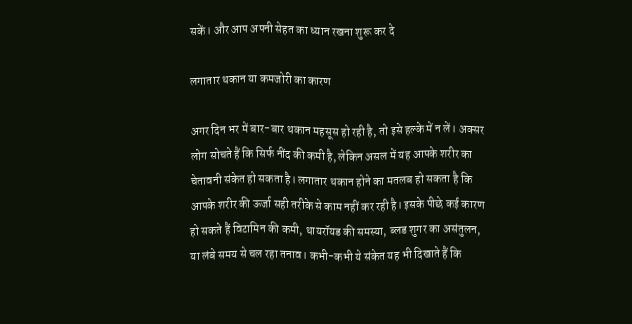सकें। और आप अपनी सेहत का ध्यान रखना शुरू कर दे

लगातार थकान या कमजोरी का कारण

अगर दिन भर में बार-बार थकान महसूस हो रही है, तो इसे हल्के में न लें। अक्सर लोग सोचते हैं कि सिर्फ नींद की कमी है, लेकिन असल में यह आपके शरीर का चेतावनी संकेत हो सकता है। लगातार थकान होने का मतलब हो सकता है कि आपके शरीर की ऊर्जा सही तरीके से काम नहीं कर रही है। इसके पीछे कई कारण हो सकते हैं विटामिन की कमी, थायरॉयड की समस्या, ब्लड शुगर का असंतुलन, या लंबे समय से चल रहा तनाव। कभी-कभी ये संकेत यह भी दिखाते हैं कि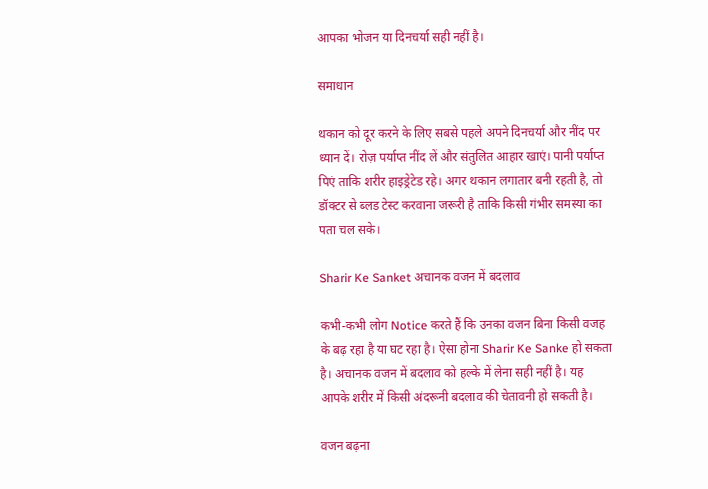आपका भोजन या दिनचर्या सही नहीं है।

समाधान

थकान को दूर करने के लिए सबसे पहले अपने दिनचर्या और नींद पर ध्यान दें। रोज़ पर्याप्त नींद लें और संतुलित आहार खाएं। पानी पर्याप्त पिएं ताकि शरीर हाइड्रेटेड रहे। अगर थकान लगातार बनी रहती है, तो डॉक्टर से ब्लड टेस्ट करवाना जरूरी है ताकि किसी गंभीर समस्या का पता चल सके।

Sharir Ke Sanket अचानक वजन में बदलाव

कभी-कभी लोग Notice करते हैं कि उनका वजन बिना किसी वजह के बढ़ रहा है या घट रहा है। ऐसा होना Sharir Ke Sanke हो सकता है। अचानक वजन में बदलाव को हल्के में लेना सही नहीं है। यह आपके शरीर में किसी अंदरूनी बदलाव की चेतावनी हो सकती है।

वजन बढ़ना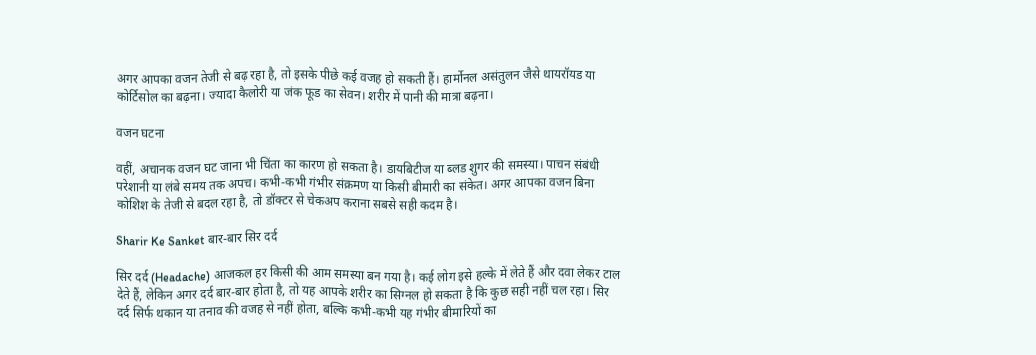अगर आपका वजन तेजी से बढ़ रहा है, तो इसके पीछे कई वजह हो सकती हैं। हार्मोनल असंतुलन जैसे थायरॉयड या कोर्टिसोल का बढ़ना। ज्यादा कैलोरी या जंक फूड का सेवन। शरीर में पानी की मात्रा बढ़ना।

वजन घटना

वहीं, अचानक वजन घट जाना भी चिंता का कारण हो सकता है। डायबिटीज या ब्लड शुगर की समस्या। पाचन संबंधी परेशानी या लंबे समय तक अपच। कभी-कभी गंभीर संक्रमण या किसी बीमारी का संकेत। अगर आपका वजन बिना कोशिश के तेजी से बदल रहा है, तो डॉक्टर से चेकअप कराना सबसे सही कदम है।

Sharir Ke Sanket बार-बार सिर दर्द

सिर दर्द (Headache) आजकल हर किसी की आम समस्या बन गया है। कई लोग इसे हल्के में लेते हैं और दवा लेकर टाल देते हैं, लेकिन अगर दर्द बार-बार होता है, तो यह आपके शरीर का सिग्नल हो सकता है कि कुछ सही नहीं चल रहा। सिर दर्द सिर्फ थकान या तनाव की वजह से नहीं होता, बल्कि कभी-कभी यह गंभीर बीमारियों का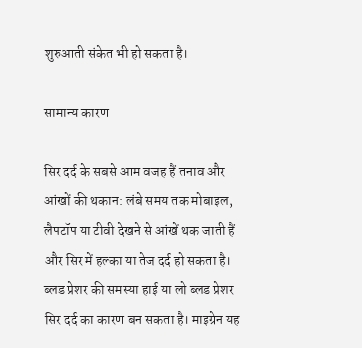शुरुआती संकेत भी हो सकता है।

सामान्य कारण

सिर दर्द के सबसे आम वजह हैं तनाव और आंखों की थकान: लंबे समय तक मोबाइल, लैपटॉप या टीवी देखने से आंखें थक जाती हैं और सिर में हल्का या तेज दर्द हो सकता है। ब्लड प्रेशर की समस्या हाई या लो ब्लड प्रेशर सिर दर्द का कारण बन सकता है। माइग्रेन यह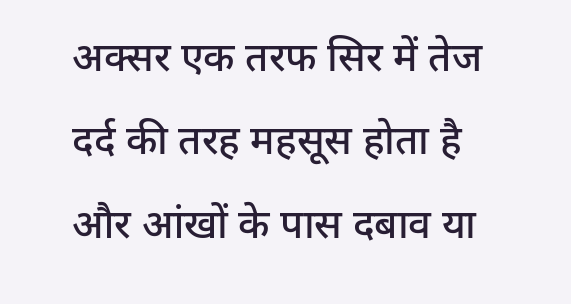अक्सर एक तरफ सिर में तेज दर्द की तरह महसूस होता है और आंखों के पास दबाव या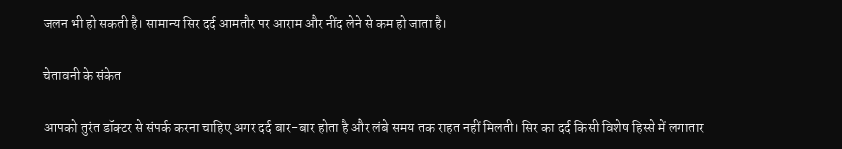जलन भी हो सकती है। सामान्य सिर दर्द आमतौर पर आराम और नींद लेने से कम हो जाता है।

चेतावनी के संकेत

आपको तुरंत डॉक्टर से संपर्क करना चाहिए अगर दर्द बार-बार होता है और लंबे समय तक राहत नहीं मिलती। सिर का दर्द किसी विशेष हिस्से में लगातार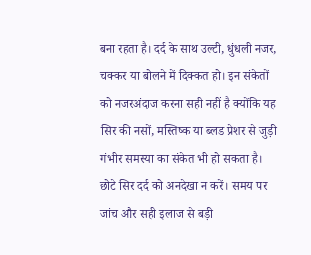बना रहता है। दर्द के साथ उल्टी, धुंधली नजर, चक्कर या बोलने में दिक्कत हो। इन संकेतों को नजरअंदाज करना सही नहीं है क्योंकि यह सिर की नसों, मस्तिष्क या ब्लड प्रेशर से जुड़ी गंभीर समस्या का संकेत भी हो सकता है। छोटे सिर दर्द को अनदेखा न करें। समय पर जांच और सही इलाज से बड़ी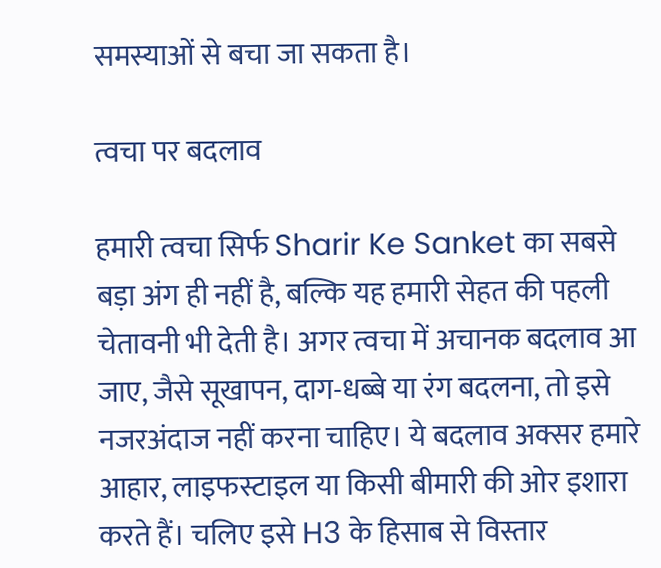समस्याओं से बचा जा सकता है।

त्वचा पर बदलाव

हमारी त्वचा सिर्फ Sharir Ke Sanket का सबसे बड़ा अंग ही नहीं है, बल्कि यह हमारी सेहत की पहली चेतावनी भी देती है। अगर त्वचा में अचानक बदलाव आ जाए, जैसे सूखापन, दाग-धब्बे या रंग बदलना, तो इसे नजरअंदाज नहीं करना चाहिए। ये बदलाव अक्सर हमारे आहार, लाइफस्टाइल या किसी बीमारी की ओर इशारा करते हैं। चलिए इसे H3 के हिसाब से विस्तार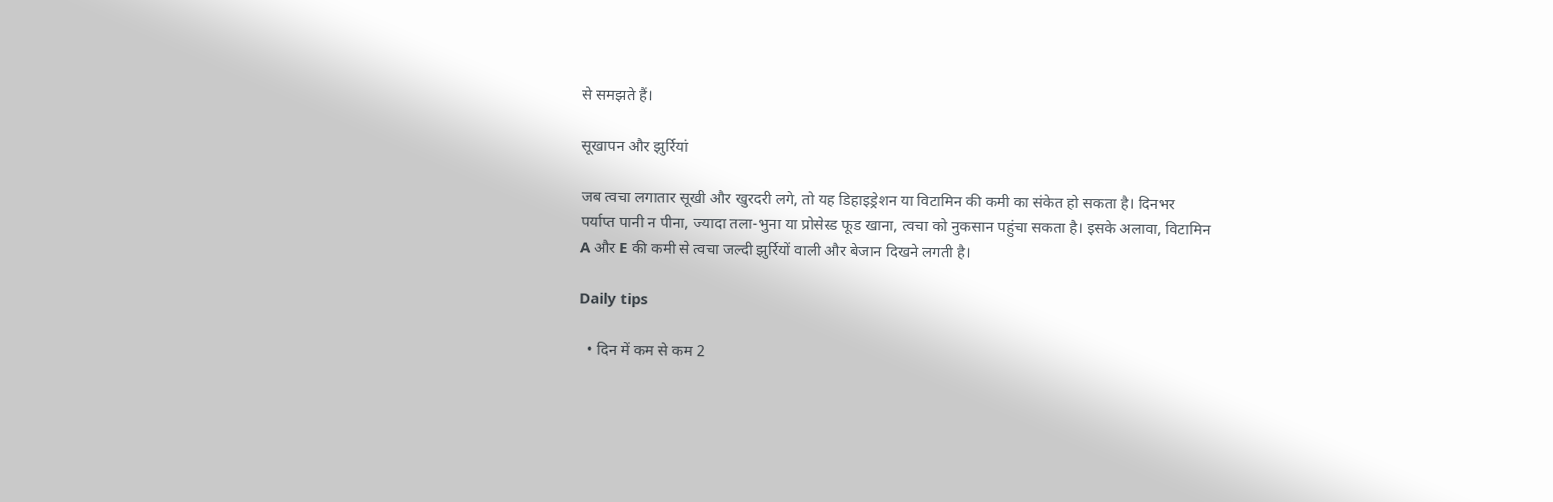से समझते हैं।

सूखापन और झुर्रियां

जब त्वचा लगातार सूखी और खुरदरी लगे, तो यह डिहाइड्रेशन या विटामिन की कमी का संकेत हो सकता है। दिनभर पर्याप्त पानी न पीना, ज्यादा तला-भुना या प्रोसेस्ड फूड खाना, त्वचा को नुकसान पहुंचा सकता है। इसके अलावा, विटामिन A और E की कमी से त्वचा जल्दी झुर्रियों वाली और बेजान दिखने लगती है।

Daily tips

  • दिन में कम से कम 2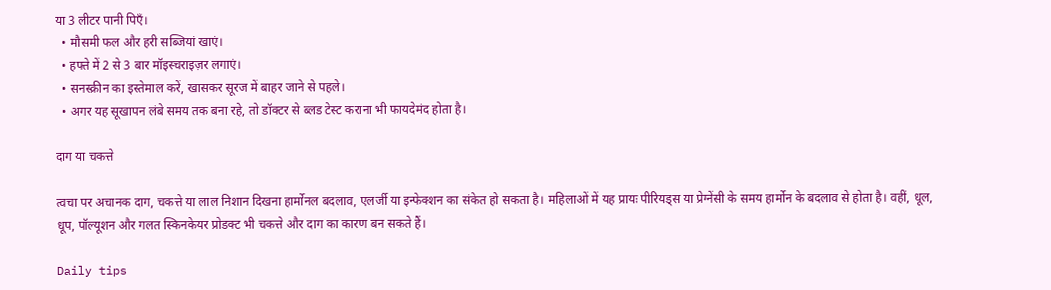या 3 लीटर पानी पिएँ।
  • मौसमी फल और हरी सब्जियां खाएं।
  • हफ्ते में 2 से 3 बार मॉइस्चराइज़र लगाएं।
  • सनस्क्रीन का इस्तेमाल करें, खासकर सूरज में बाहर जाने से पहले।
  • अगर यह सूखापन लंबे समय तक बना रहे, तो डॉक्टर से ब्लड टेस्ट कराना भी फायदेमंद होता है।

दाग या चकत्ते

त्वचा पर अचानक दाग, चकत्ते या लाल निशान दिखना हार्मोनल बदलाव, एलर्जी या इन्फेक्शन का संकेत हो सकता है। महिलाओं में यह प्रायः पीरियड्स या प्रेग्नेंसी के समय हार्मोन के बदलाव से होता है। वहीं, धूल, धूप, पॉल्यूशन और गलत स्किनकेयर प्रोडक्ट भी चकत्ते और दाग का कारण बन सकते हैं।

Daily tips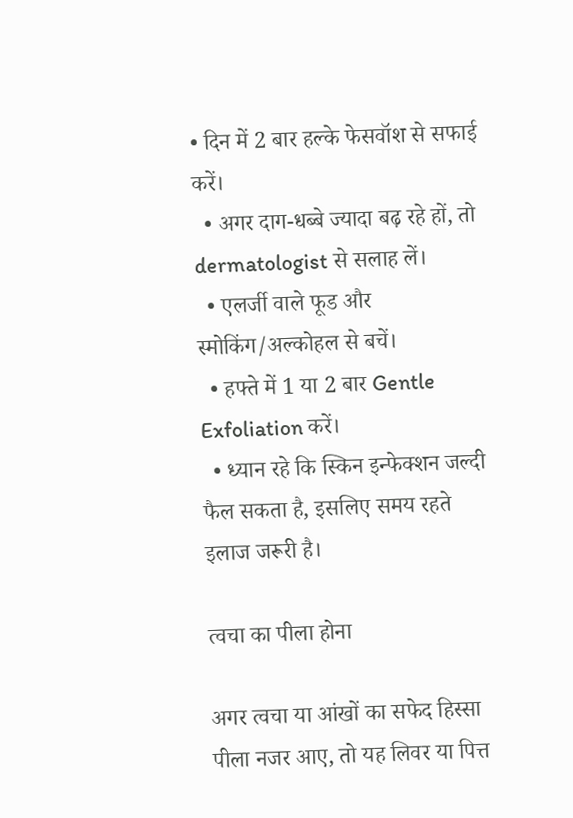• दिन में 2 बार हल्के फेसवॉश से सफाई करें।
  • अगर दाग-धब्बे ज्यादा बढ़ रहे हों, तो dermatologist से सलाह लें।
  • एलर्जी वाले फूड और स्मोकिंग/अल्कोहल से बचें।
  • हफ्ते में 1 या 2 बार Gentle Exfoliation करें।
  • ध्यान रहे कि स्किन इन्फेक्शन जल्दी फैल सकता है, इसलिए समय रहते इलाज जरूरी है।

त्वचा का पीला होना

अगर त्वचा या आंखों का सफेद हिस्सा पीला नजर आए, तो यह लिवर या पित्त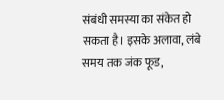संबंधी समस्या का संकेत हो सकता है। इसके अलावा, लंबे समय तक जंक फूड,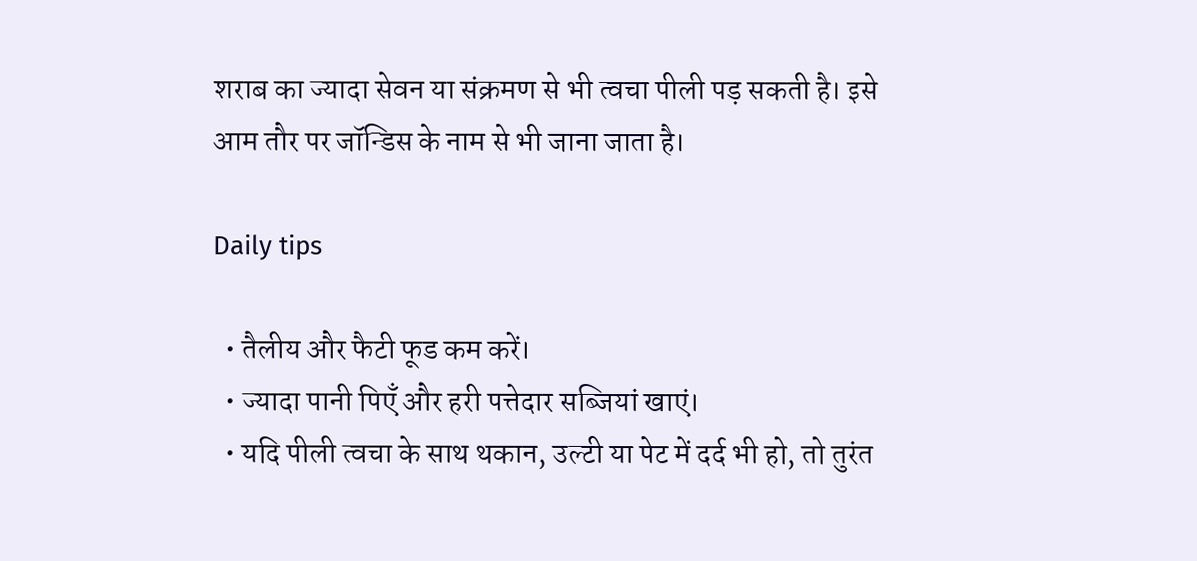शराब का ज्यादा सेवन या संक्रमण से भी त्वचा पीली पड़ सकती है। इसे आम तौर पर जॉन्डिस के नाम से भी जाना जाता है।

Daily tips

  • तैलीय और फैटी फूड कम करें।
  • ज्यादा पानी पिएँ और हरी पत्तेदार सब्जियां खाएं।
  • यदि पीली त्वचा के साथ थकान, उल्टी या पेट में दर्द भी हो, तो तुरंत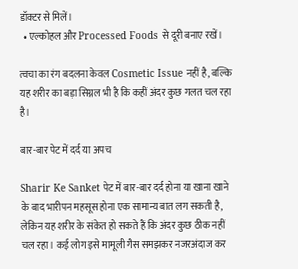डॉक्टर से मिलें।
  • एल्कोहल और Processed Foods से दूरी बनाए रखें।

त्वचा का रंग बदलना केवल Cosmetic Issue नहीं है, बल्कि यह शरीर का बड़ा सिग्नल भी है कि कहीं अंदर कुछ गलत चल रहा है।

बार-बार पेट में दर्द या अपच

Sharir Ke Sanket पेट में बार-बार दर्द होना या खाना खाने के बाद भारीपन महसूस होना एक सामान्य बात लग सकती है, लेकिन यह शरीर के संकेत हो सकते हैं कि अंदर कुछ ठीक नहीं चल रहा। कई लोग इसे मामूली गैस समझकर नजरअंदाज कर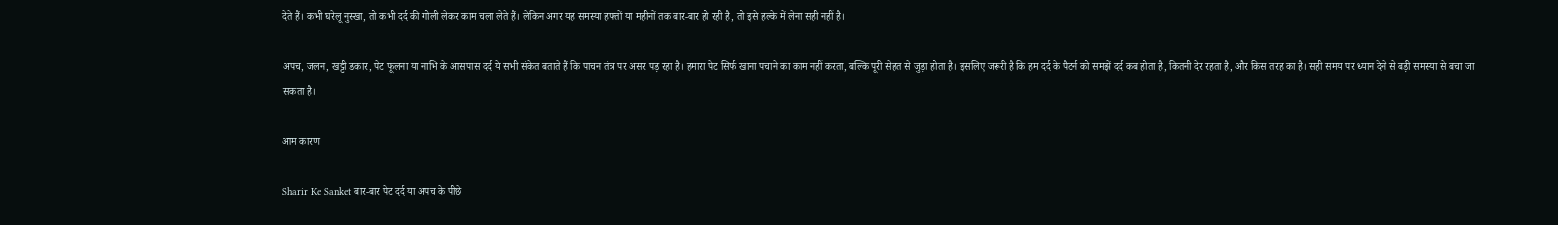देते हैं। कभी घरेलू नुस्खा, तो कभी दर्द की गोली लेकर काम चला लेते हैं। लेकिन अगर यह समस्या हफ्तों या महीनों तक बार-बार हो रही है, तो इसे हल्के में लेना सही नहीं है।

अपच, जलन, खट्टी डकार, पेट फूलना या नाभि के आसपास दर्द ये सभी संकेत बताते हैं कि पाचन तंत्र पर असर पड़ रहा है। हमारा पेट सिर्फ खाना पचाने का काम नहीं करता, बल्कि पूरी सेहत से जुड़ा होता है। इसलिए जरूरी है कि हम दर्द के पैटर्न को समझें दर्द कब होता है, कितनी देर रहता है, और किस तरह का है। सही समय पर ध्यान देने से बड़ी समस्या से बचा जा सकता है।

आम कारण

Sharir Ke Sanket बार-बार पेट दर्द या अपच के पीछे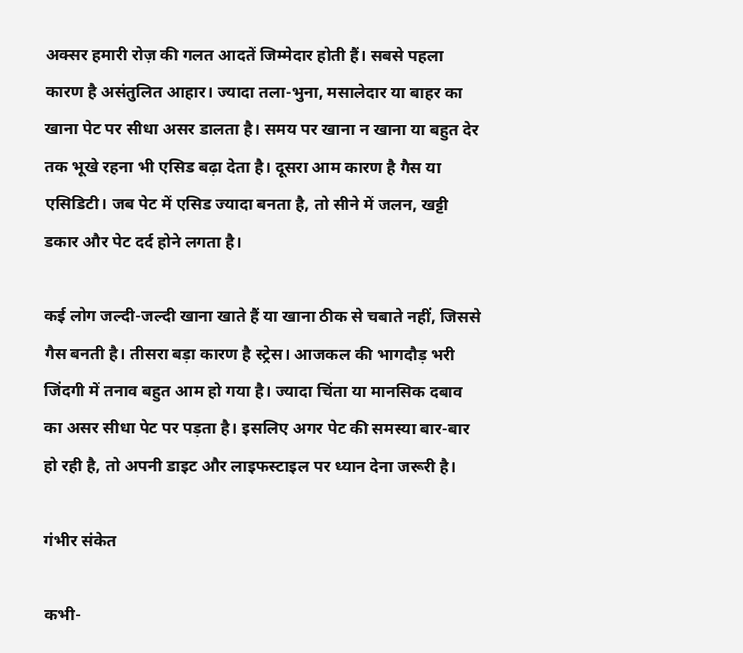अक्सर हमारी रोज़ की गलत आदतें जिम्मेदार होती हैं। सबसे पहला कारण है असंतुलित आहार। ज्यादा तला-भुना, मसालेदार या बाहर का खाना पेट पर सीधा असर डालता है। समय पर खाना न खाना या बहुत देर तक भूखे रहना भी एसिड बढ़ा देता है। दूसरा आम कारण है गैस या एसिडिटी। जब पेट में एसिड ज्यादा बनता है, तो सीने में जलन, खट्टी डकार और पेट दर्द होने लगता है।

कई लोग जल्दी-जल्दी खाना खाते हैं या खाना ठीक से चबाते नहीं, जिससे गैस बनती है। तीसरा बड़ा कारण है स्ट्रेस। आजकल की भागदौड़ भरी जिंदगी में तनाव बहुत आम हो गया है। ज्यादा चिंता या मानसिक दबाव का असर सीधा पेट पर पड़ता है। इसलिए अगर पेट की समस्या बार-बार हो रही है, तो अपनी डाइट और लाइफस्टाइल पर ध्यान देना जरूरी है।

गंभीर संकेत

कभी-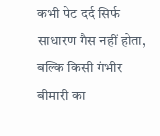कभी पेट दर्द सिर्फ साधारण गैस नहीं होता, बल्कि किसी गंभीर बीमारी का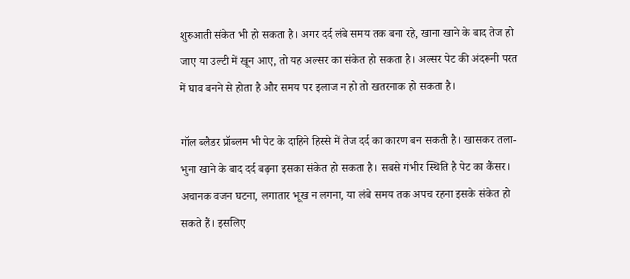शुरुआती संकेत भी हो सकता है। अगर दर्द लंबे समय तक बना रहे, खाना खाने के बाद तेज हो जाए या उल्टी में खून आए, तो यह अल्सर का संकेत हो सकता है। अल्सर पेट की अंदरूनी परत में घाव बनने से होता है और समय पर इलाज न हो तो खतरनाक हो सकता है।

गॉल ब्लैडर प्रॉब्लम भी पेट के दाहिने हिस्से में तेज दर्द का कारण बन सकती है। खासकर तला-भुना खाने के बाद दर्द बढ़ना इसका संकेत हो सकता है। सबसे गंभीर स्थिति है पेट का कैंसर। अचानक वजन घटना, लगातार भूख न लगना, या लंबे समय तक अपच रहना इसके संकेत हो सकते हैं। इसलिए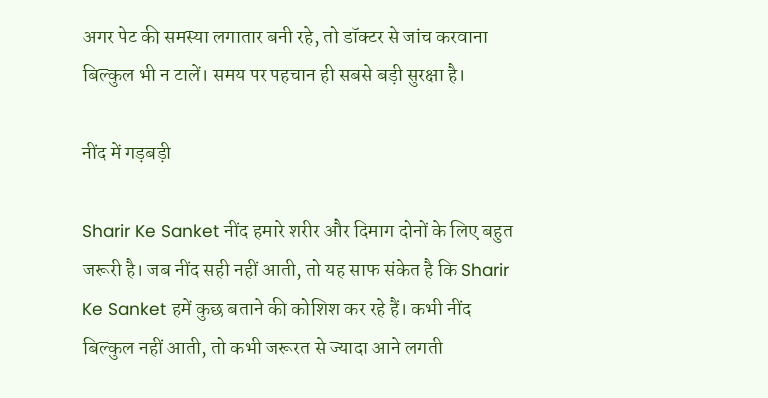अगर पेट की समस्या लगातार बनी रहे, तो डॉक्टर से जांच करवाना बिल्कुल भी न टालें। समय पर पहचान ही सबसे बड़ी सुरक्षा है।

नींद में गड़बड़ी

Sharir Ke Sanket नींद हमारे शरीर और दिमाग दोनों के लिए बहुत जरूरी है। जब नींद सही नहीं आती, तो यह साफ संकेत है कि Sharir Ke Sanket हमें कुछ बताने की कोशिश कर रहे हैं। कभी नींद बिल्कुल नहीं आती, तो कभी जरूरत से ज्यादा आने लगती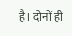है। दोनों ही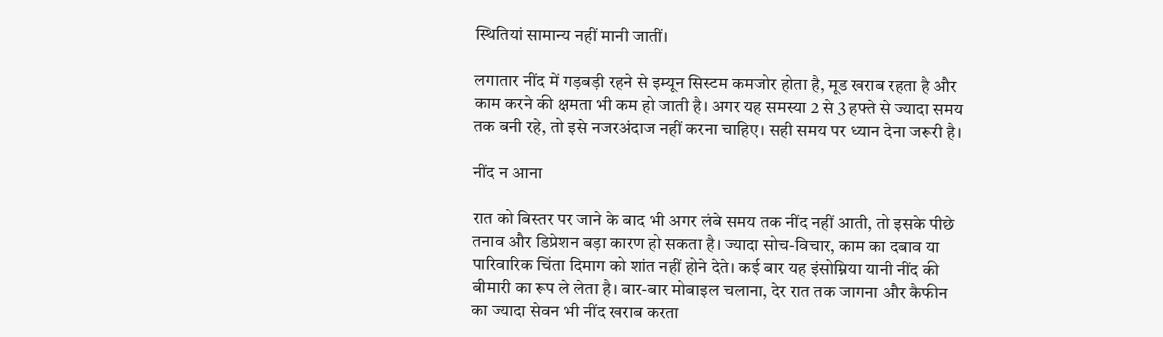स्थितियां सामान्य नहीं मानी जातीं।

लगातार नींद में गड़बड़ी रहने से इम्यून सिस्टम कमजोर होता है, मूड खराब रहता है और काम करने की क्षमता भी कम हो जाती है। अगर यह समस्या 2 से 3 हफ्ते से ज्यादा समय तक बनी रहे, तो इसे नजरअंदाज नहीं करना चाहिए। सही समय पर ध्यान देना जरूरी है।

नींद न आना

रात को बिस्तर पर जाने के बाद भी अगर लंबे समय तक नींद नहीं आती, तो इसके पीछे तनाव और डिप्रेशन बड़ा कारण हो सकता है। ज्यादा सोच-विचार, काम का दबाव या पारिवारिक चिंता दिमाग को शांत नहीं होने देते। कई बार यह इंसोम्निया यानी नींद की बीमारी का रूप ले लेता है। बार-बार मोबाइल चलाना, देर रात तक जागना और कैफीन का ज्यादा सेवन भी नींद खराब करता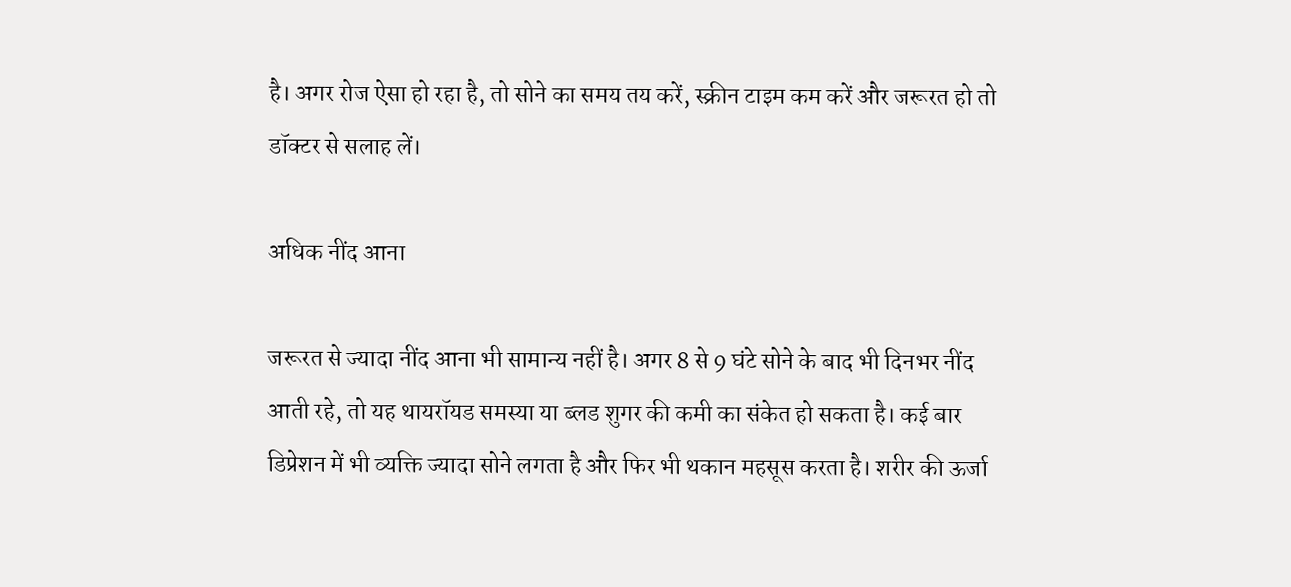है। अगर रोज ऐसा हो रहा है, तो सोने का समय तय करें, स्क्रीन टाइम कम करें और जरूरत हो तो डॉक्टर से सलाह लें।

अधिक नींद आना

जरूरत से ज्यादा नींद आना भी सामान्य नहीं है। अगर 8 से 9 घंटे सोने के बाद भी दिनभर नींद आती रहे, तो यह थायरॉयड समस्या या ब्लड शुगर की कमी का संकेत हो सकता है। कई बार डिप्रेशन में भी व्यक्ति ज्यादा सोने लगता है और फिर भी थकान महसूस करता है। शरीर की ऊर्जा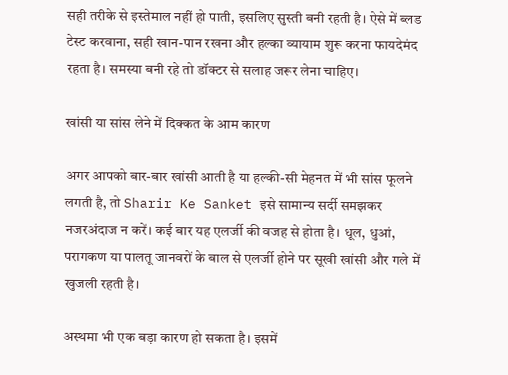सही तरीके से इस्तेमाल नहीं हो पाती, इसलिए सुस्ती बनी रहती है। ऐसे में ब्लड टेस्ट करवाना, सही खान-पान रखना और हल्का व्यायाम शुरू करना फायदेमंद रहता है। समस्या बनी रहे तो डॉक्टर से सलाह जरूर लेना चाहिए।

खांसी या सांस लेने में दिक्कत के आम कारण

अगर आपको बार-बार खांसी आती है या हल्की-सी मेहनत में भी सांस फूलने लगती है, तो Sharir Ke Sanket इसे सामान्य सर्दी समझकर नजरअंदाज न करें। कई बार यह एलर्जी की वजह से होता है। धूल, धुआं, परागकण या पालतू जानवरों के बाल से एलर्जी होने पर सूखी खांसी और गले में खुजली रहती है।

अस्थमा भी एक बड़ा कारण हो सकता है। इसमें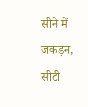सीने में जकड़न, सीटी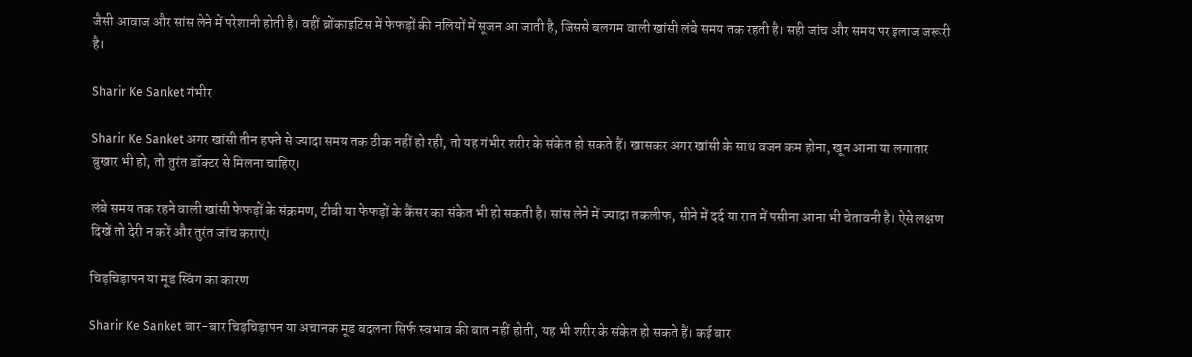जैसी आवाज और सांस लेने में परेशानी होती है। वहीं ब्रोंकाइटिस में फेफड़ों की नलियों में सूजन आ जाती है, जिससे बलगम वाली खांसी लंबे समय तक रहती है। सही जांच और समय पर इलाज जरूरी है।

Sharir Ke Sanket गंभीर

Sharir Ke Sanket अगर खांसी तीन हफ्ते से ज्यादा समय तक ठीक नहीं हो रही, तो यह गंभीर शरीर के संकेत हो सकते हैं। खासकर अगर खांसी के साथ वजन कम होना, खून आना या लगातार बुखार भी हो, तो तुरंत डॉक्टर से मिलना चाहिए।

लंबे समय तक रहने वाली खांसी फेफड़ों के संक्रमण, टीबी या फेफड़ों के कैंसर का संकेत भी हो सकती है। सांस लेने में ज्यादा तकलीफ, सीने में दर्द या रात में पसीना आना भी चेतावनी है। ऐसे लक्षण दिखें तो देरी न करें और तुरंत जांच कराएं।

चिड़चिड़ापन या मूड स्विंग का कारण

Sharir Ke Sanket बार-बार चिड़चिड़ापन या अचानक मूड बदलना सिर्फ स्वभाव की बात नहीं होती, यह भी शरीर के संकेत हो सकते हैं। कई बार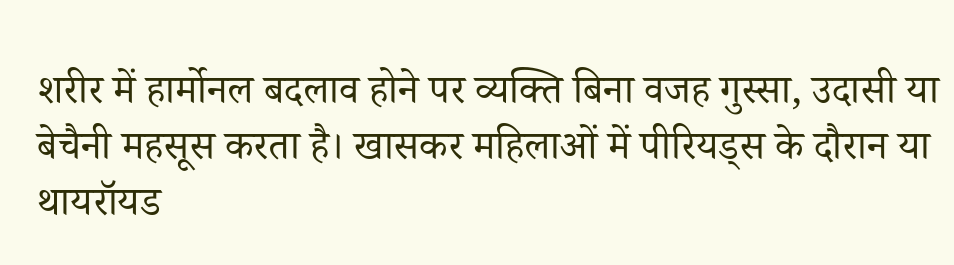शरीर में हार्मोनल बदलाव होने पर व्यक्ति बिना वजह गुस्सा, उदासी या बेचैनी महसूस करता है। खासकर महिलाओं में पीरियड्स के दौरान या थायरॉयड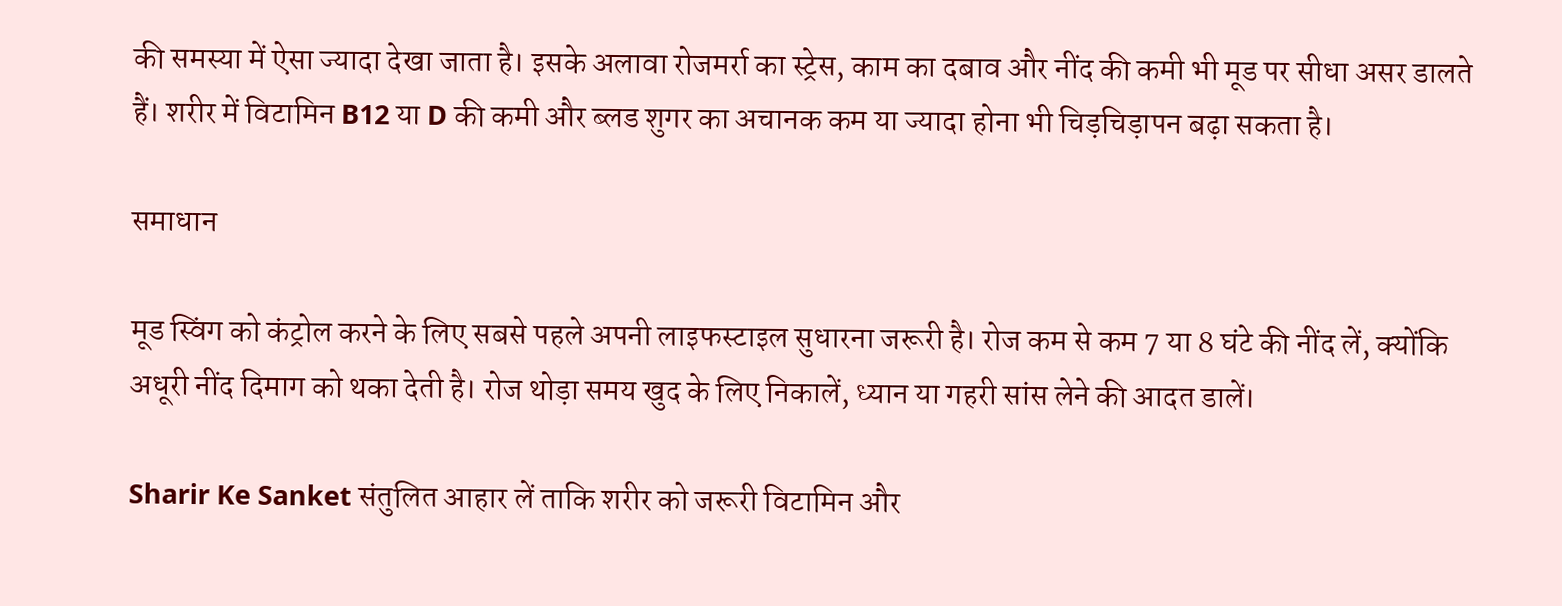की समस्या में ऐसा ज्यादा देखा जाता है। इसके अलावा रोजमर्रा का स्ट्रेस, काम का दबाव और नींद की कमी भी मूड पर सीधा असर डालते हैं। शरीर में विटामिन B12 या D की कमी और ब्लड शुगर का अचानक कम या ज्यादा होना भी चिड़चिड़ापन बढ़ा सकता है।

समाधान

मूड स्विंग को कंट्रोल करने के लिए सबसे पहले अपनी लाइफस्टाइल सुधारना जरूरी है। रोज कम से कम 7 या 8 घंटे की नींद लें, क्योंकि अधूरी नींद दिमाग को थका देती है। रोज थोड़ा समय खुद के लिए निकालें, ध्यान या गहरी सांस लेने की आदत डालें।

Sharir Ke Sanket संतुलित आहार लें ताकि शरीर को जरूरी विटामिन और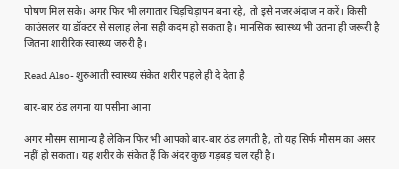पोषण मिल सके। अगर फिर भी लगातार चिड़चिड़ापन बना रहे, तो इसे नजरअंदाज न करें। किसी काउंसलर या डॉक्टर से सलाह लेना सही कदम हो सकता है। मानसिक स्वास्थ्य भी उतना ही जरूरी है जितना शारीरिक स्वास्थ्य जरुरी है।

Read Also- शुरुआती स्वास्थ्य संकेत शरीर पहले ही दे देता है

बार-बार ठंड लगना या पसीना आना

अगर मौसम सामान्य है लेकिन फिर भी आपको बार-बार ठंड लगती है, तो यह सिर्फ मौसम का असर नहीं हो सकता। यह शरीर के संकेत हैं कि अंदर कुछ गड़बड़ चल रही है।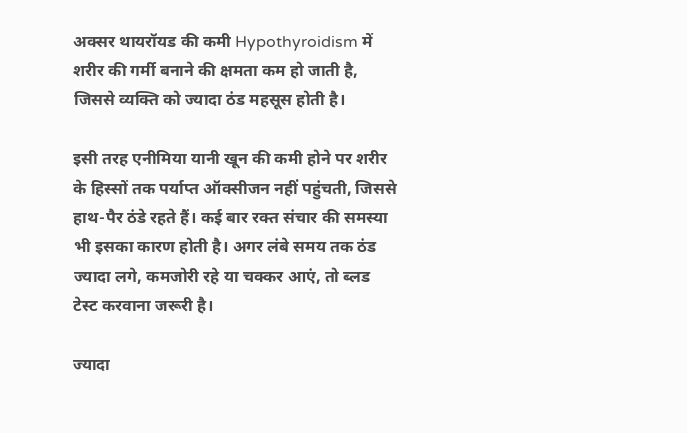अक्सर थायरॉयड की कमी Hypothyroidism में शरीर की गर्मी बनाने की क्षमता कम हो जाती है, जिससे व्यक्ति को ज्यादा ठंड महसूस होती है।

इसी तरह एनीमिया यानी खून की कमी होने पर शरीर के हिस्सों तक पर्याप्त ऑक्सीजन नहीं पहुंचती, जिससे हाथ-पैर ठंडे रहते हैं। कई बार रक्त संचार की समस्या भी इसका कारण होती है। अगर लंबे समय तक ठंड ज्यादा लगे, कमजोरी रहे या चक्कर आएं, तो ब्लड टेस्ट करवाना जरूरी है।

ज्यादा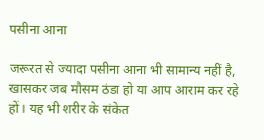पसीना आना

जरूरत से ज्यादा पसीना आना भी सामान्य नहीं है, खासकर जब मौसम ठंडा हो या आप आराम कर रहे हों। यह भी शरीर के संकेत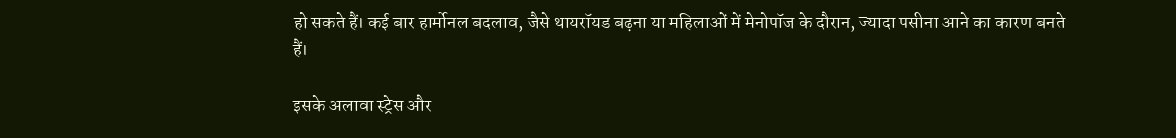हो सकते हैं। कई बार हार्मोनल बदलाव, जैसे थायरॉयड बढ़ना या महिलाओं में मेनोपॉज के दौरान, ज्यादा पसीना आने का कारण बनते हैं।

इसके अलावा स्ट्रेस और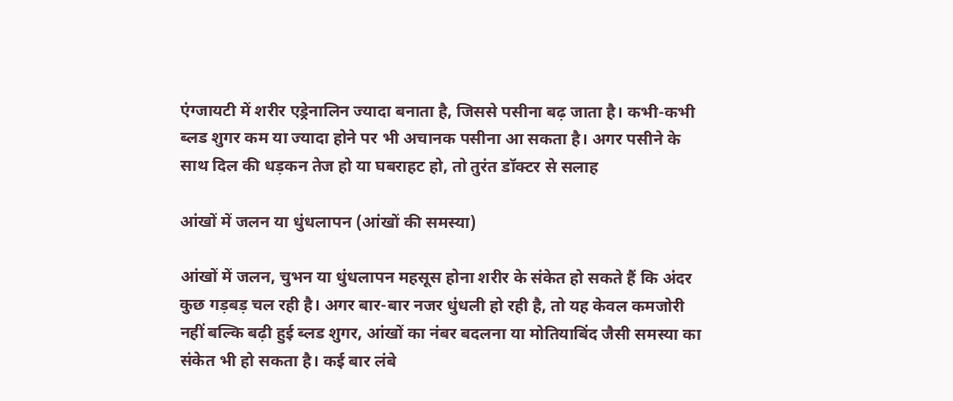एंग्जायटी में शरीर एड्रेनालिन ज्यादा बनाता है, जिससे पसीना बढ़ जाता है। कभी-कभी ब्लड शुगर कम या ज्यादा होने पर भी अचानक पसीना आ सकता है। अगर पसीने के साथ दिल की धड़कन तेज हो या घबराहट हो, तो तुरंत डॉक्टर से सलाह

आंखों में जलन या धुंधलापन (आंखों की समस्या)

आंखों में जलन, चुभन या धुंधलापन महसूस होना शरीर के संकेत हो सकते हैं कि अंदर कुछ गड़बड़ चल रही है। अगर बार-बार नजर धुंधली हो रही है, तो यह केवल कमजोरी नहीं बल्कि बढ़ी हुई ब्लड शुगर, आंखों का नंबर बदलना या मोतियाबिंद जैसी समस्या का संकेत भी हो सकता है। कई बार लंबे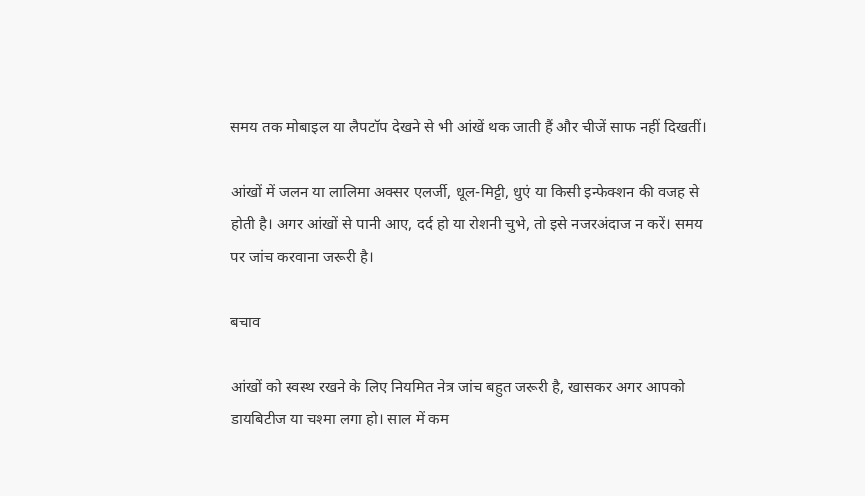समय तक मोबाइल या लैपटॉप देखने से भी आंखें थक जाती हैं और चीजें साफ नहीं दिखतीं।

आंखों में जलन या लालिमा अक्सर एलर्जी, धूल-मिट्टी, धुएं या किसी इन्फेक्शन की वजह से होती है। अगर आंखों से पानी आए, दर्द हो या रोशनी चुभे, तो इसे नजरअंदाज न करें। समय पर जांच करवाना जरूरी है।

बचाव

आंखों को स्वस्थ रखने के लिए नियमित नेत्र जांच बहुत जरूरी है, खासकर अगर आपको डायबिटीज या चश्मा लगा हो। साल में कम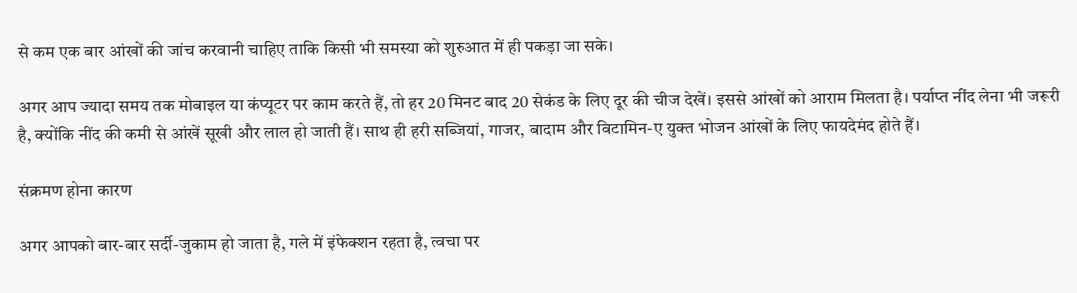से कम एक बार आंखों की जांच करवानी चाहिए ताकि किसी भी समस्या को शुरुआत में ही पकड़ा जा सके।

अगर आप ज्यादा समय तक मोबाइल या कंप्यूटर पर काम करते हैं, तो हर 20 मिनट बाद 20 सेकंड के लिए दूर की चीज देखें। इससे आंखों को आराम मिलता है। पर्याप्त नींद लेना भी जरूरी है, क्योंकि नींद की कमी से आंखें सूखी और लाल हो जाती हैं। साथ ही हरी सब्जियां, गाजर, बादाम और विटामिन-ए युक्त भोजन आंखों के लिए फायदेमंद होते हैं।

संक्रमण होना कारण

अगर आपको बार-बार सर्दी-जुकाम हो जाता है, गले में इंफेक्शन रहता है, त्वचा पर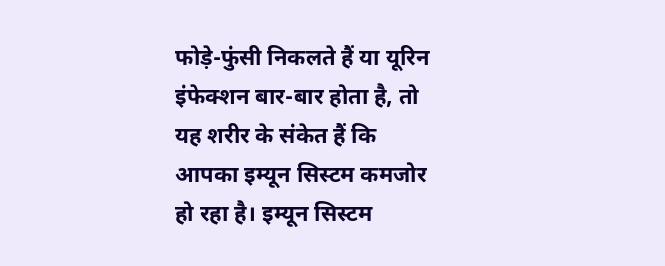फोड़े-फुंसी निकलते हैं या यूरिन इंफेक्शन बार-बार होता है, तो यह शरीर के संकेत हैं कि आपका इम्यून सिस्टम कमजोर हो रहा है। इम्यून सिस्टम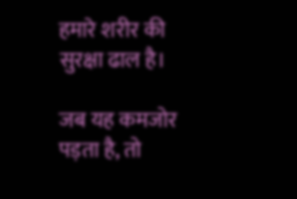हमारे शरीर की सुरक्षा ढाल है।

जब यह कमजोर पड़ता है, तो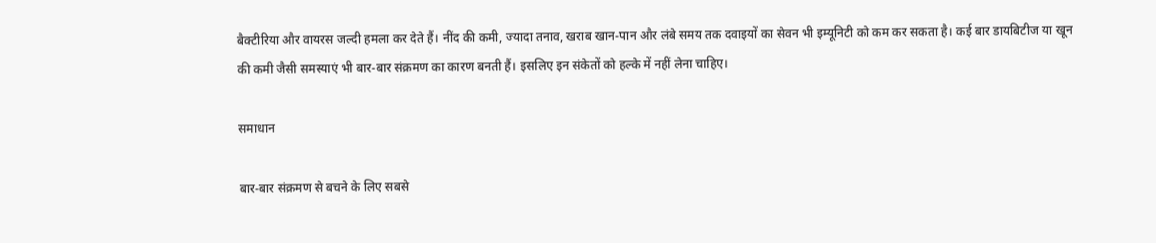बैक्टीरिया और वायरस जल्दी हमला कर देते हैं। नींद की कमी, ज्यादा तनाव, खराब खान-पान और लंबे समय तक दवाइयों का सेवन भी इम्यूनिटी को कम कर सकता है। कई बार डायबिटीज या खून की कमी जैसी समस्याएं भी बार-बार संक्रमण का कारण बनती हैं। इसलिए इन संकेतों को हल्के में नहीं लेना चाहिए।

समाधान

बार-बार संक्रमण से बचने के लिए सबसे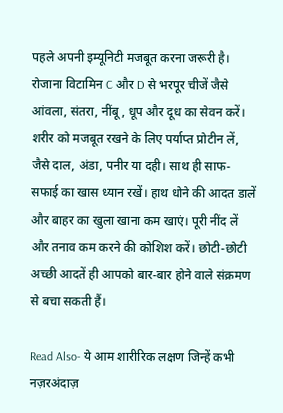पहले अपनी इम्यूनिटी मजबूत करना जरूरी है। रोजाना विटामिन C और D से भरपूर चीजें जैसे आंवला, संतरा, नींबू, धूप और दूध का सेवन करें। शरीर को मजबूत रखने के लिए पर्याप्त प्रोटीन लें, जैसे दाल, अंडा, पनीर या दही। साथ ही साफ-सफाई का खास ध्यान रखें। हाथ धोने की आदत डालें और बाहर का खुला खाना कम खाएं। पूरी नींद लें और तनाव कम करने की कोशिश करें। छोटी-छोटी अच्छी आदतें ही आपको बार-बार होने वाले संक्रमण से बचा सकती हैं।

Read Also- ये आम शारीरिक लक्षण जिन्हें कभी नज़रअंदाज़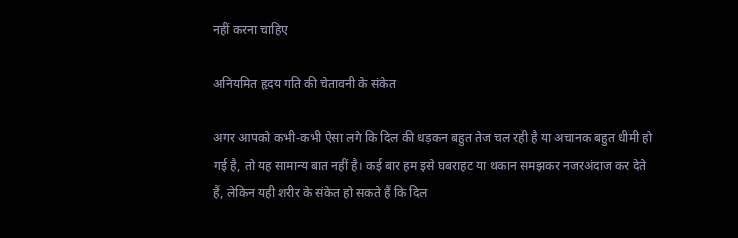नहीं करना चाहिए

अनियमित हृदय गति की चेतावनी के संकेत

अगर आपको कभी-कभी ऐसा लगे कि दिल की धड़कन बहुत तेज चल रही है या अचानक बहुत धीमी हो गई है, तो यह सामान्य बात नहीं है। कई बार हम इसे घबराहट या थकान समझकर नजरअंदाज कर देते हैं, लेकिन यही शरीर के संकेत हो सकते हैं कि दिल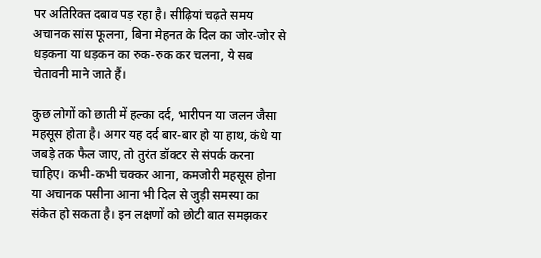पर अतिरिक्त दबाव पड़ रहा है। सीढ़ियां चढ़ते समय अचानक सांस फूलना, बिना मेहनत के दिल का जोर-जोर से धड़कना या धड़कन का रुक-रुक कर चलना, ये सब चेतावनी माने जाते हैं।

कुछ लोगों को छाती में हल्का दर्द, भारीपन या जलन जैसा महसूस होता है। अगर यह दर्द बार-बार हो या हाथ, कंधे या जबड़े तक फैल जाए, तो तुरंत डॉक्टर से संपर्क करना चाहिए। कभी-कभी चक्कर आना, कमजोरी महसूस होना या अचानक पसीना आना भी दिल से जुड़ी समस्या का संकेत हो सकता है। इन लक्षणों को छोटी बात समझकर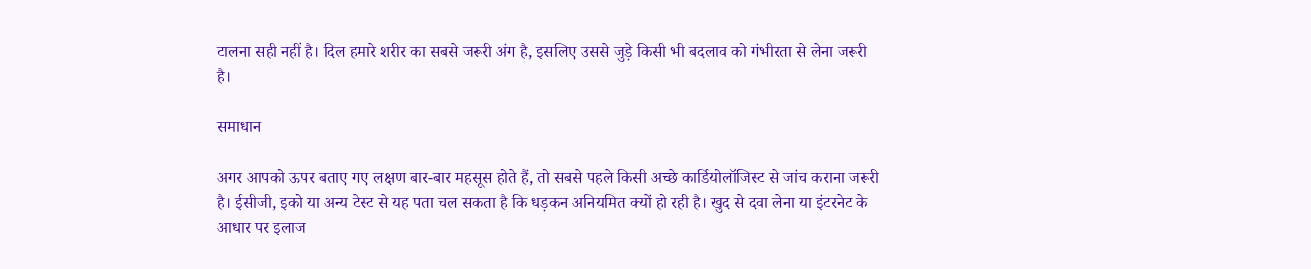टालना सही नहीं है। दिल हमारे शरीर का सबसे जरूरी अंग है, इसलिए उससे जुड़े किसी भी बदलाव को गंभीरता से लेना जरूरी है।

समाधान

अगर आपको ऊपर बताए गए लक्षण बार-बार महसूस होते हैं, तो सबसे पहले किसी अच्छे कार्डियोलॉजिस्ट से जांच कराना जरूरी है। ईसीजी, इको या अन्य टेस्ट से यह पता चल सकता है कि धड़कन अनियमित क्यों हो रही है। खुद से दवा लेना या इंटरनेट के आधार पर इलाज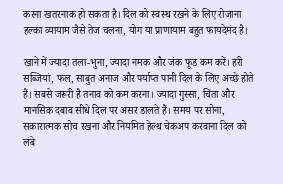करना खतरनाक हो सकता है। दिल को स्वस्थ रखने के लिए रोजाना हल्का व्यायाम जैसे तेज चलना, योग या प्राणायाम बहुत फायदेमंद है।

खाने में ज्यादा तला-भुना, ज्यादा नमक और जंक फूड कम करें। हरी सब्जियां, फल, साबुत अनाज और पर्याप्त पानी दिल के लिए अच्छे होते हैं। सबसे जरूरी है तनाव को कम करना। ज्यादा गुस्सा, चिंता और मानसिक दबाव सीधे दिल पर असर डालते हैं। समय पर सोना, सकारात्मक सोच रखना और नियमित हेल्थ चेकअप करवाना दिल को लंबे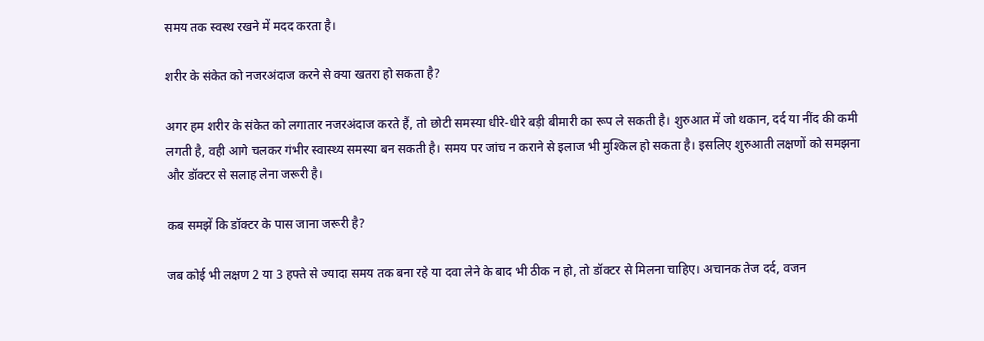समय तक स्वस्थ रखने में मदद करता है।

शरीर के संकेत को नजरअंदाज करने से क्या खतरा हो सकता है?

अगर हम शरीर के संकेत को लगातार नजरअंदाज करते हैं, तो छोटी समस्या धीरे-धीरे बड़ी बीमारी का रूप ले सकती है। शुरुआत में जो थकान, दर्द या नींद की कमी लगती है, वही आगे चलकर गंभीर स्वास्थ्य समस्या बन सकती है। समय पर जांच न कराने से इलाज भी मुश्किल हो सकता है। इसलिए शुरुआती लक्षणों को समझना और डॉक्टर से सलाह लेना जरूरी है।

कब समझें कि डॉक्टर के पास जाना जरूरी है?

जब कोई भी लक्षण 2 या 3 हफ्ते से ज्यादा समय तक बना रहे या दवा लेने के बाद भी ठीक न हो, तो डॉक्टर से मिलना चाहिए। अचानक तेज दर्द, वजन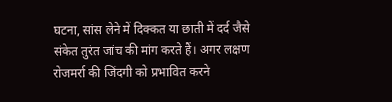घटना, सांस लेने में दिक्कत या छाती में दर्द जैसे संकेत तुरंत जांच की मांग करते हैं। अगर लक्षण रोजमर्रा की जिंदगी को प्रभावित करने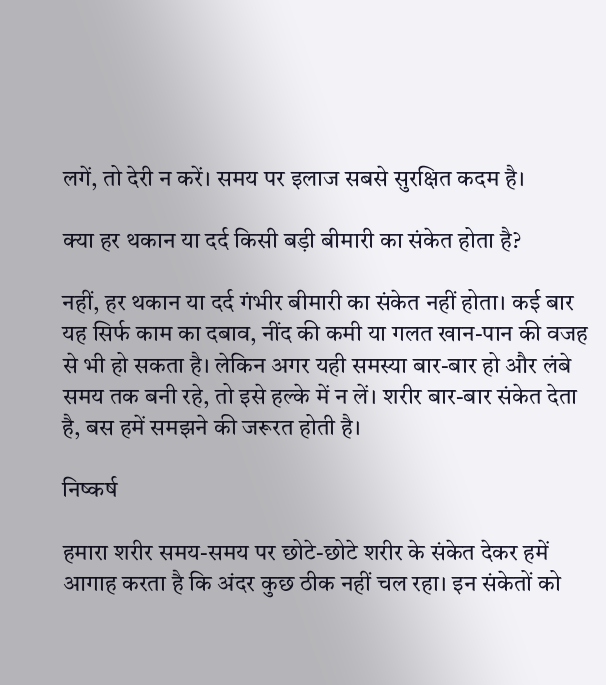लगें, तो देरी न करें। समय पर इलाज सबसे सुरक्षित कदम है।

क्या हर थकान या दर्द किसी बड़ी बीमारी का संकेत होता है?

नहीं, हर थकान या दर्द गंभीर बीमारी का संकेत नहीं होता। कई बार यह सिर्फ काम का दबाव, नींद की कमी या गलत खान-पान की वजह से भी हो सकता है। लेकिन अगर यही समस्या बार-बार हो और लंबे समय तक बनी रहे, तो इसे हल्के में न लें। शरीर बार-बार संकेत देता है, बस हमें समझने की जरूरत होती है।

निष्कर्ष

हमारा शरीर समय-समय पर छोटे-छोटे शरीर के संकेत देकर हमें आगाह करता है कि अंदर कुछ ठीक नहीं चल रहा। इन संकेतों को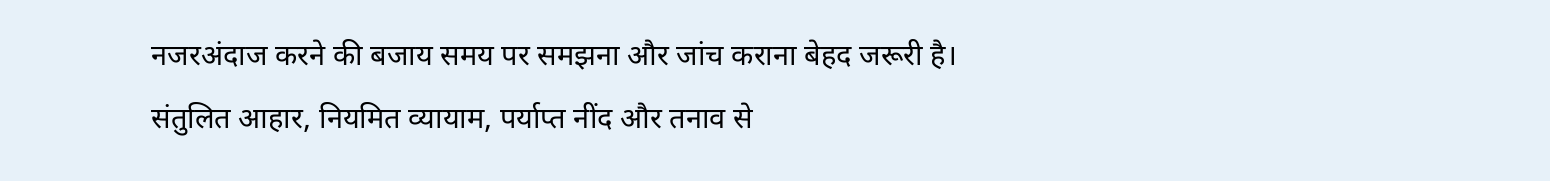नजरअंदाज करने की बजाय समय पर समझना और जांच कराना बेहद जरूरी है। संतुलित आहार, नियमित व्यायाम, पर्याप्त नींद और तनाव से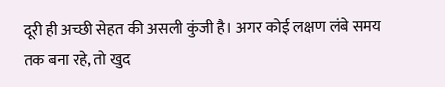दूरी ही अच्छी सेहत की असली कुंजी है। अगर कोई लक्षण लंबे समय तक बना रहे, तो खुद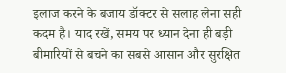इलाज करने के बजाय डॉक्टर से सलाह लेना सही कदम है। याद रखें, समय पर ध्यान देना ही बड़ी बीमारियों से बचने का सबसे आसान और सुरक्षित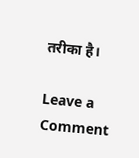तरीका है।

Leave a Comment